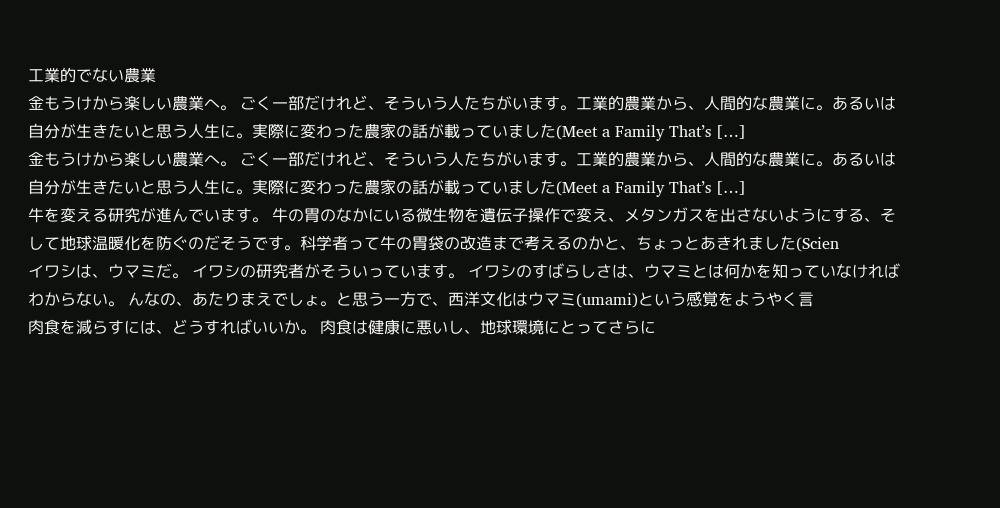工業的でない農業
金もうけから楽しい農業へ。 ごく一部だけれど、そういう人たちがいます。工業的農業から、人間的な農業に。あるいは自分が生きたいと思う人生に。実際に変わった農家の話が載っていました(Meet a Family That’s […]
金もうけから楽しい農業へ。 ごく一部だけれど、そういう人たちがいます。工業的農業から、人間的な農業に。あるいは自分が生きたいと思う人生に。実際に変わった農家の話が載っていました(Meet a Family That’s […]
牛を変える研究が進んでいます。 牛の胃のなかにいる微生物を遺伝子操作で変え、メタンガスを出さないようにする、そして地球温暖化を防ぐのだそうです。科学者って牛の胃袋の改造まで考えるのかと、ちょっとあきれました(Scien
イワシは、ウマミだ。 イワシの研究者がそういっています。 イワシのすばらしさは、ウマミとは何かを知っていなければわからない。 んなの、あたりまえでしょ。と思う一方で、西洋文化はウマミ(umami)という感覚をようやく言
肉食を減らすには、どうすればいいか。 肉食は健康に悪いし、地球環境にとってさらに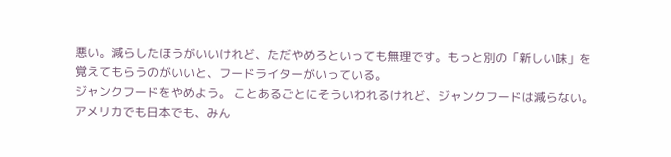悪い。減らしたほうがいいけれど、ただやめろといっても無理です。もっと別の「新しい味」を覚えてもらうのがいいと、フードライターがいっている。
ジャンクフードをやめよう。 ことあるごとにそういわれるけれど、ジャンクフードは減らない。アメリカでも日本でも、みん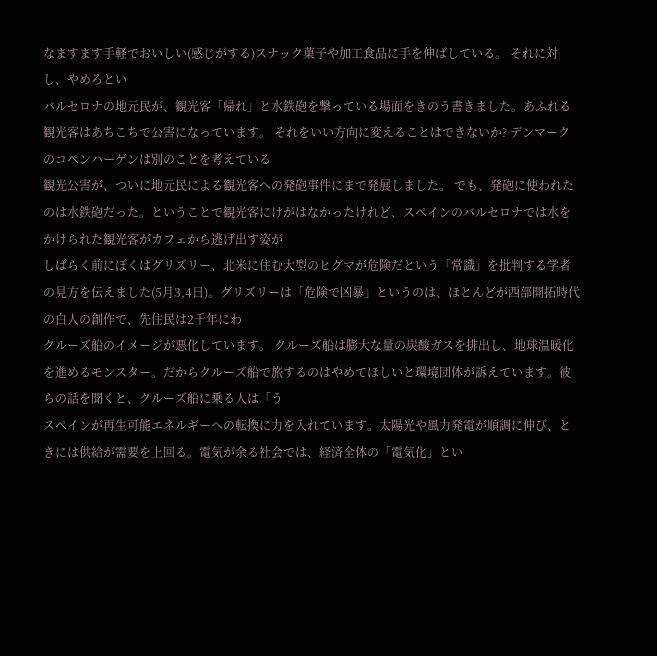なますます手軽でおいしい(感じがする)スナック菓子や加工食品に手を伸ばしている。 それに対し、やめろとい
バルセロナの地元民が、観光客「帰れ」と水鉄砲を撃っている場面をきのう書きました。あふれる観光客はあちこちで公害になっています。 それをいい方向に変えることはできないか? デンマークのコペンハーゲンは別のことを考えている
観光公害が、ついに地元民による観光客への発砲事件にまで発展しました。 でも、発砲に使われたのは水鉄砲だった。ということで観光客にけがはなかったけれど、スペインのバルセロナでは水をかけられた観光客がカフェから逃げ出す姿が
しばらく前にぼくはグリズリー、北米に住む大型のヒグマが危険だという「常識」を批判する学者の見方を伝えました(5月3,4日)。グリズリーは「危険で凶暴」というのは、ほとんどが西部開拓時代の白人の創作で、先住民は2千年にわ
クルーズ船のイメージが悪化しています。 クルーズ船は膨大な量の炭酸ガスを排出し、地球温暖化を進めるモンスター。だからクルーズ船で旅するのはやめてほしいと環境団体が訴えています。彼らの話を聞くと、クルーズ船に乗る人は「う
スペインが再生可能エネルギーへの転換に力を入れています。太陽光や風力発電が順調に伸び、ときには供給が需要を上回る。電気が余る社会では、経済全体の「電気化」とい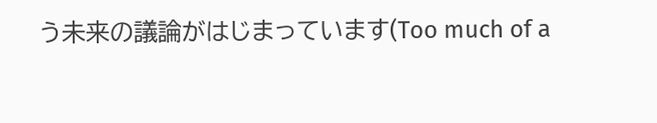う未来の議論がはじまっています(Too much of a